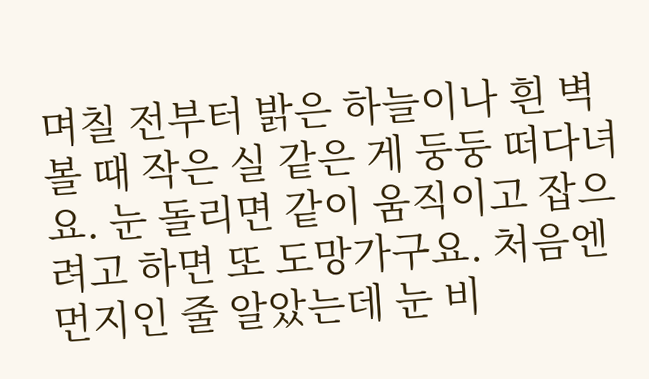며칠 전부터 밝은 하늘이나 흰 벽 볼 때 작은 실 같은 게 둥둥 떠다녀요. 눈 돌리면 같이 움직이고 잡으려고 하면 또 도망가구요. 처음엔 먼지인 줄 알았는데 눈 비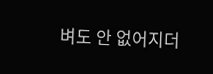벼도 안 없어지더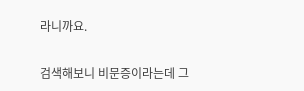라니까요.

검색해보니 비문증이라는데 그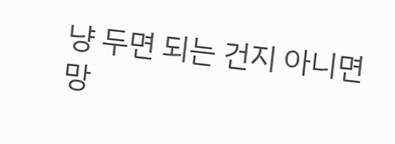냥 두면 되는 건지 아니면 망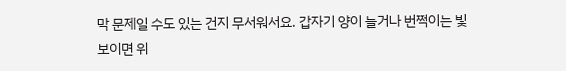막 문제일 수도 있는 건지 무서워서요. 갑자기 양이 늘거나 번쩍이는 빛 보이면 위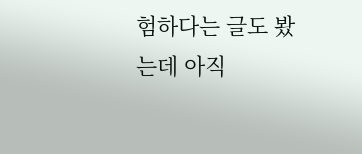험하다는 글도 봤는데 아직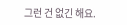그런 건 없긴 해요.